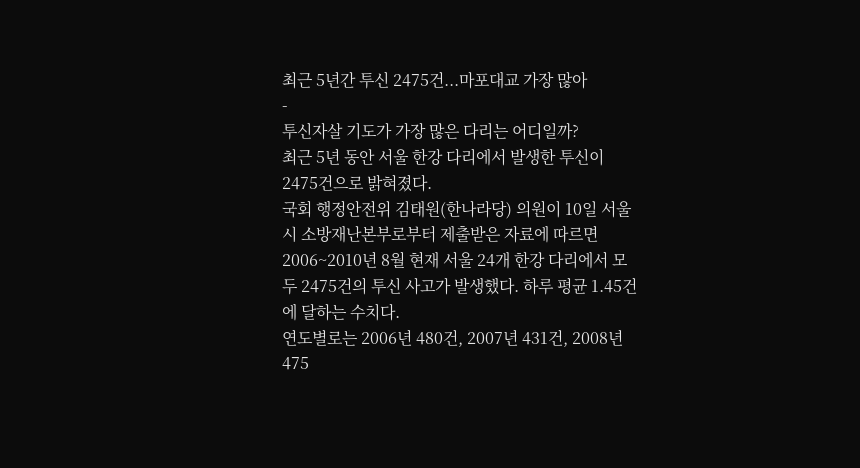최근 5년간 투신 2475건...마포대교 가장 많아
-
투신자살 기도가 가장 많은 다리는 어디일까?
최근 5년 동안 서울 한강 다리에서 발생한 투신이 2475건으로 밝혀졌다.
국회 행정안전위 김태원(한나라당) 의원이 10일 서울시 소방재난본부로부터 제출받은 자료에 따르면 2006~2010년 8월 현재 서울 24개 한강 다리에서 모두 2475건의 투신 사고가 발생했다. 하루 평균 1.45건에 달하는 수치다.
연도별로는 2006년 480건, 2007년 431건, 2008년 475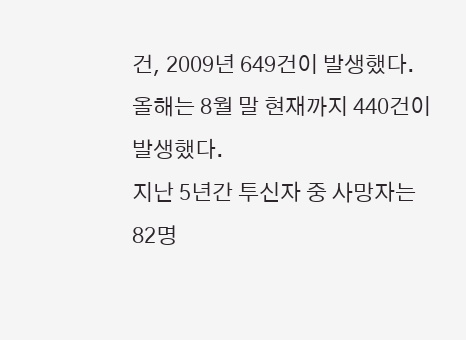건, 2009년 649건이 발생했다. 올해는 8월 말 현재까지 440건이 발생했다.
지난 5년간 투신자 중 사망자는 82명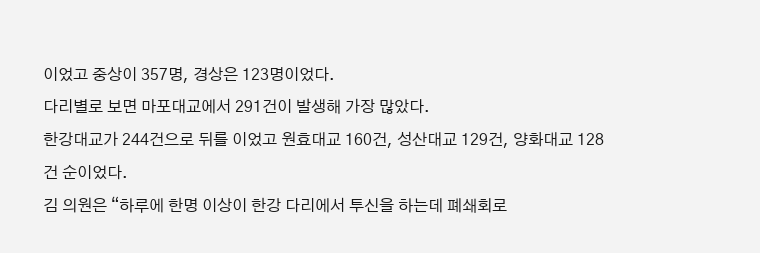이었고 중상이 357명, 경상은 123명이었다.
다리별로 보면 마포대교에서 291건이 발생해 가장 많았다.
한강대교가 244건으로 뒤를 이었고 원효대교 160건, 성산대교 129건, 양화대교 128건 순이었다.
김 의원은 “하루에 한명 이상이 한강 다리에서 투신을 하는데 폐쇄회로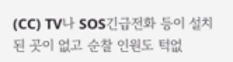(CC) TV나 SOS긴급전화 등이 설치된 곳이 없고 순찰 인원도 턱없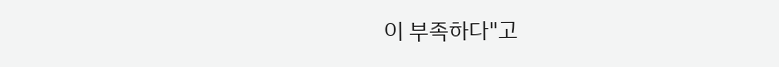이 부족하다"고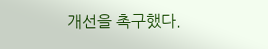개선을 촉구했다.